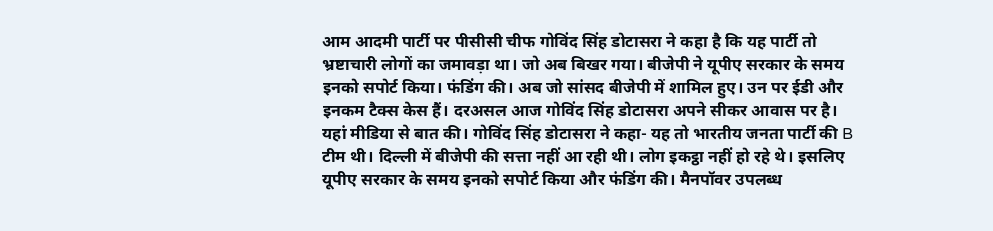आम आदमी पार्टी पर पीसीसी चीफ गोविंद सिंह डोटासरा ने कहा है कि यह पार्टी तो भ्रष्टाचारी लोगों का जमावड़ा था। जो अब बिखर गया। बीजेपी ने यूपीए सरकार के समय इनको सपोर्ट किया। फंडिंग की। अब जो सांसद बीजेपी में शामिल हुए। उन पर ईडी और इनकम टैक्स केस हैं। दरअसल आज गोविंद सिंह डोटासरा अपने सीकर आवास पर है। यहां मीडिया से बात की। गोविंद सिंह डोटासरा ने कहा- यह तो भारतीय जनता पार्टी की B टीम थी। दिल्ली में बीजेपी की सत्ता नहीं आ रही थी। लोग इकट्ठा नहीं हो रहे थे। इसलिए यूपीए सरकार के समय इनको सपोर्ट किया और फंडिंग की। मैनपॉवर उपलब्ध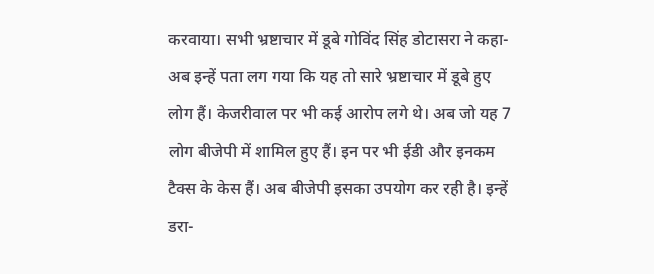करवाया। सभी भ्रष्टाचार में डूबे गोविंद सिंह डोटासरा ने कहा- अब इन्हें पता लग गया कि यह तो सारे भ्रष्टाचार में डूबे हुए लोग हैं। केजरीवाल पर भी कई आरोप लगे थे। अब जो यह 7 लोग बीजेपी में शामिल हुए हैं। इन पर भी ईडी और इनकम टैक्स के केस हैं। अब बीजेपी इसका उपयोग कर रही है। इन्हें डरा-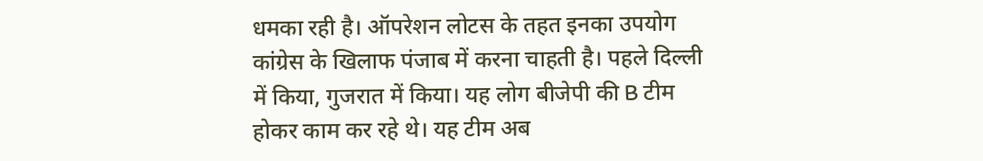धमका रही है। ऑपरेशन लोटस के तहत इनका उपयोग कांग्रेस के खिलाफ पंजाब में करना चाहती है। पहले दिल्ली में किया, गुजरात में किया। यह लोग बीजेपी की B टीम होकर काम कर रहे थे। यह टीम अब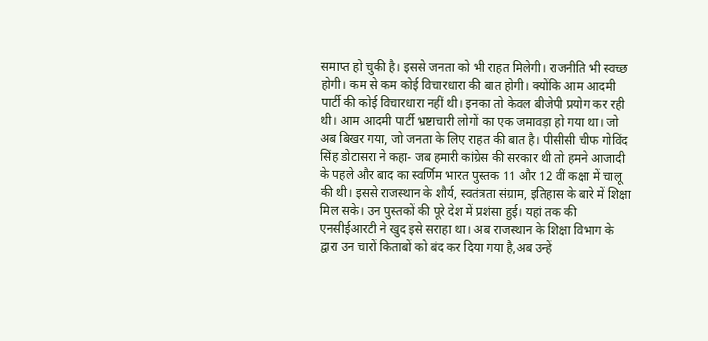समाप्त हो चुकी है। इससे जनता को भी राहत मिलेगी। राजनीति भी स्वच्छ होगी। कम से कम कोई विचारधारा की बात होगी। क्योंकि आम आदमी पार्टी की कोई विचारधारा नहीं थी। इनका तो केवल बीजेपी प्रयोग कर रही थी। आम आदमी पार्टी भ्रष्टाचारी लोगों का एक जमावड़ा हो गया था। जो अब बिखर गया, जो जनता के लिए राहत की बात है। पीसीसी चीफ गोविंद सिंह डोटासरा ने कहा- जब हमारी कांग्रेस की सरकार थी तो हमने आजादी के पहले और बाद का स्वर्णिम भारत पुस्तक 11 और 12 वीं कक्षा में चालू की थी। इससे राजस्थान के शौर्य, स्वतंत्रता संग्राम, इतिहास के बारे में शिक्षा मिल सके। उन पुस्तकों की पूरे देश में प्रशंसा हुई। यहां तक की एनसीईआरटी ने खुद इसे सराहा था। अब राजस्थान के शिक्षा विभाग के द्वारा उन चारों किताबों को बंद कर दिया गया है,अब उन्हें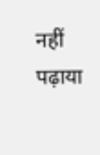नहीं पढ़ाया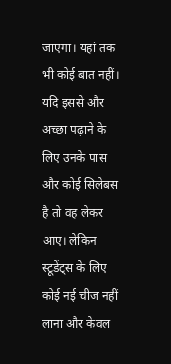जाएगा। यहां तक भी कोई बात नहीं। यदि इससे और अच्छा पढ़ाने के लिए उनके पास और कोई सिलेबस है तो वह लेकर आए। लेकिन स्टूडेंट्स के लिए कोई नई चीज नहीं लाना और केवल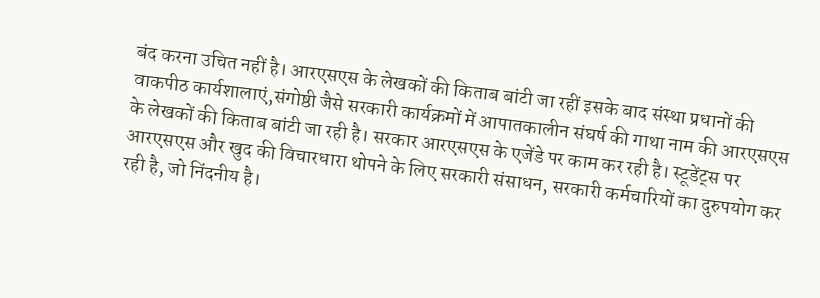बंद करना उचित नहीं है। आरएसएस के लेखकों की किताब बांटी जा रहीं इसके बाद संस्था प्रधानों की वाकपीठ कार्यशालाएं,संगोष्ठी जैसे सरकारी कार्यक्रमों में आपातकालीन संघर्ष की गाथा नाम की आरएसएस के लेखकों की किताब बांटी जा रही है। सरकार आरएसएस के एजेंडे पर काम कर रही है। स्टूडेंट्स पर आरएसएस और खुद की विचारधारा थोपने के लिए सरकारी संसाधन, सरकारी कर्मचारियों का दुरुपयोग कर रही है, जो निंदनीय है।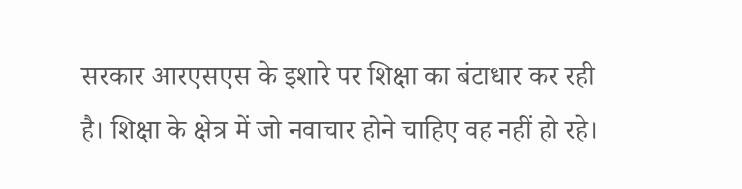सरकार आरएसएस के इशारे पर शिक्षा का बंटाधार कर रही है। शिक्षा के क्षेत्र में जो नवाचार होने चाहिए वह नहीं हो रहे।